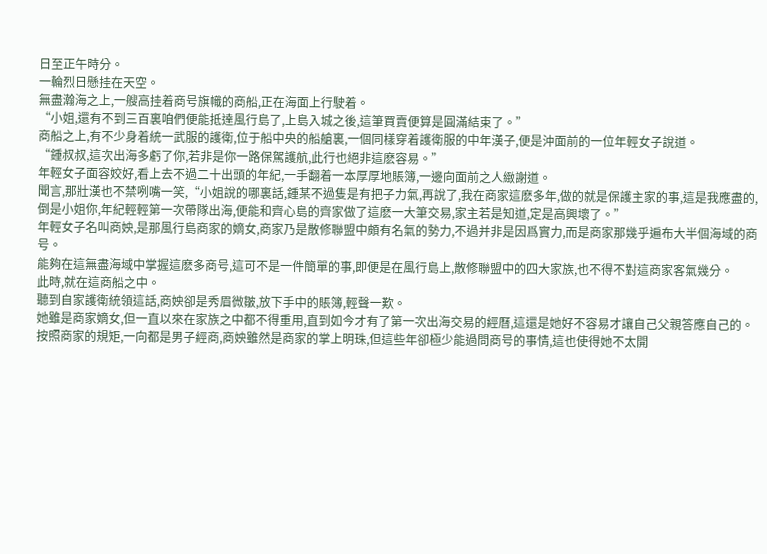日至正午時分。
一輪烈日懸挂在天空。
無盡瀚海之上,一艘高挂着商号旗幟的商船,正在海面上行駛着。
“小姐,還有不到三百裏咱們便能抵達風行島了,上島入城之後,這筆買賣便算是圓滿結束了。”
商船之上,有不少身着統一武服的護衛,位于船中央的船艙裏,一個同樣穿着護衛服的中年漢子,便是沖面前的一位年輕女子說道。
“鍾叔叔,這次出海多虧了你,若非是你一路保駕護航,此行也絕非這麽容易。”
年輕女子面容姣好,看上去不過二十出頭的年紀,一手翻着一本厚厚地賬簿,一邊向面前之人緻謝道。
聞言,那壯漢也不禁咧嘴一笑,“小姐說的哪裏話,鍾某不過隻是有把子力氣,再說了,我在商家這麽多年,做的就是保護主家的事,這是我應盡的,倒是小姐你,年紀輕輕第一次帶隊出海,便能和齊心島的齊家做了這麽一大筆交易,家主若是知道,定是高興壞了。”
年輕女子名叫商姎,是那風行島商家的嫡女,商家乃是散修聯盟中頗有名氣的勢力,不過并非是因爲實力,而是商家那幾乎遍布大半個海域的商号。
能夠在這無盡海域中掌握這麽多商号,這可不是一件簡單的事,即便是在風行島上,散修聯盟中的四大家族,也不得不對這商家客氣幾分。
此時,就在這商船之中。
聽到自家護衛統領這話,商姎卻是秀眉微皺,放下手中的賬簿,輕聲一歎。
她雖是商家嫡女,但一直以來在家族之中都不得重用,直到如今才有了第一次出海交易的經曆,這還是她好不容易才讓自己父親答應自己的。
按照商家的規矩,一向都是男子經商,商姎雖然是商家的掌上明珠,但這些年卻極少能過問商号的事情,這也使得她不太開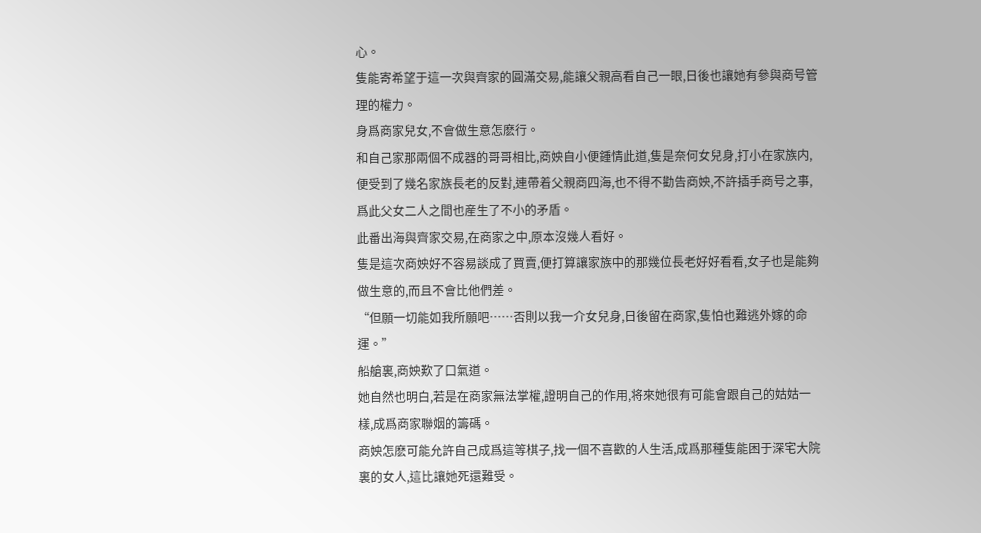心。
隻能寄希望于這一次與齊家的圓滿交易,能讓父親高看自己一眼,日後也讓她有參與商号管理的權力。
身爲商家兒女,不會做生意怎麽行。
和自己家那兩個不成器的哥哥相比,商姎自小便鍾情此道,隻是奈何女兒身,打小在家族内,便受到了幾名家族長老的反對,連帶着父親商四海,也不得不勸告商姎,不許插手商号之事,爲此父女二人之間也産生了不小的矛盾。
此番出海與齊家交易,在商家之中,原本沒幾人看好。
隻是這次商姎好不容易談成了買賣,便打算讓家族中的那幾位長老好好看看,女子也是能夠做生意的,而且不會比他們差。
“但願一切能如我所願吧……否則以我一介女兒身,日後留在商家,隻怕也難逃外嫁的命運。”
船艙裏,商姎歎了口氣道。
她自然也明白,若是在商家無法掌權,證明自己的作用,将來她很有可能會跟自己的姑姑一樣,成爲商家聯姻的籌碼。
商姎怎麽可能允許自己成爲這等棋子,找一個不喜歡的人生活,成爲那種隻能困于深宅大院裏的女人,這比讓她死還難受。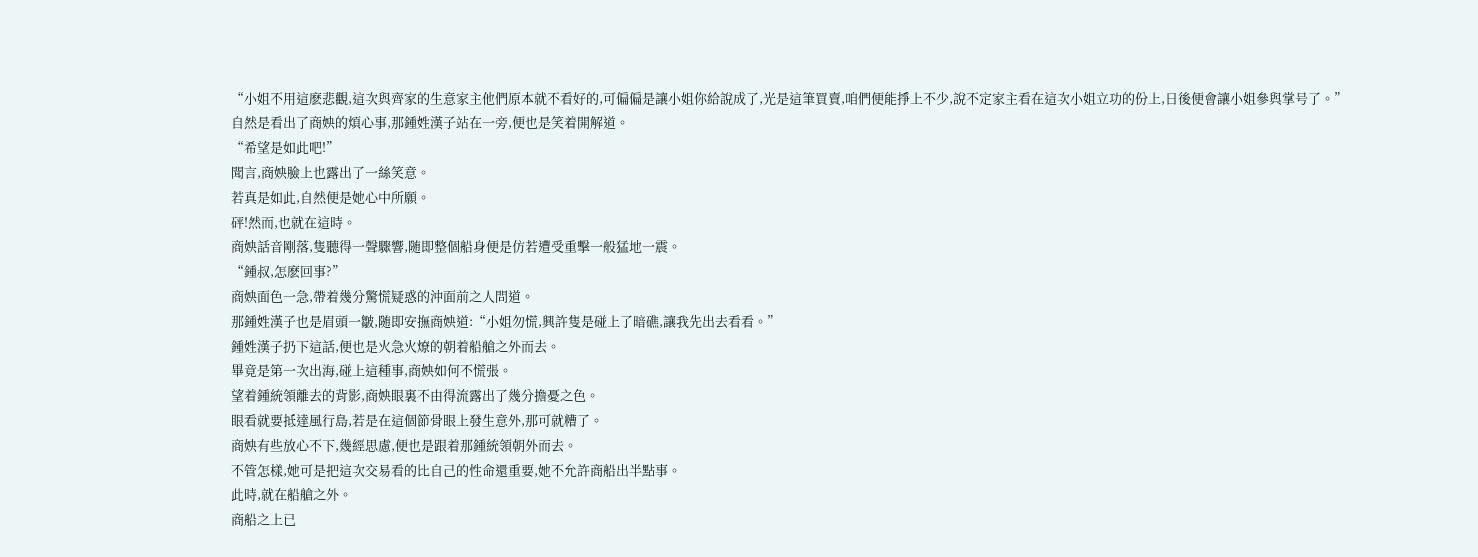“小姐不用這麽悲觀,這次與齊家的生意家主他們原本就不看好的,可偏偏是讓小姐你給說成了,光是這筆買賣,咱們便能掙上不少,說不定家主看在這次小姐立功的份上,日後便會讓小姐參與掌号了。”
自然是看出了商姎的煩心事,那鍾姓漢子站在一旁,便也是笑着開解道。
“希望是如此吧!”
聞言,商姎臉上也露出了一絲笑意。
若真是如此,自然便是她心中所願。
砰!然而,也就在這時。
商姎話音剛落,隻聽得一聲驟響,随即整個船身便是仿若遭受重擊一般猛地一震。
“鍾叔,怎麽回事?”
商姎面色一急,帶着幾分驚慌疑惑的沖面前之人問道。
那鍾姓漢子也是眉頭一皺,随即安撫商姎道:“小姐勿慌,興許隻是碰上了暗礁,讓我先出去看看。”
鍾姓漢子扔下這話,便也是火急火燎的朝着船艙之外而去。
畢竟是第一次出海,碰上這種事,商姎如何不慌張。
望着鍾統領離去的背影,商姎眼裏不由得流露出了幾分擔憂之色。
眼看就要抵達風行島,若是在這個節骨眼上發生意外,那可就糟了。
商姎有些放心不下,幾經思慮,便也是跟着那鍾統領朝外而去。
不管怎樣,她可是把這次交易看的比自己的性命還重要,她不允許商船出半點事。
此時,就在船艙之外。
商船之上已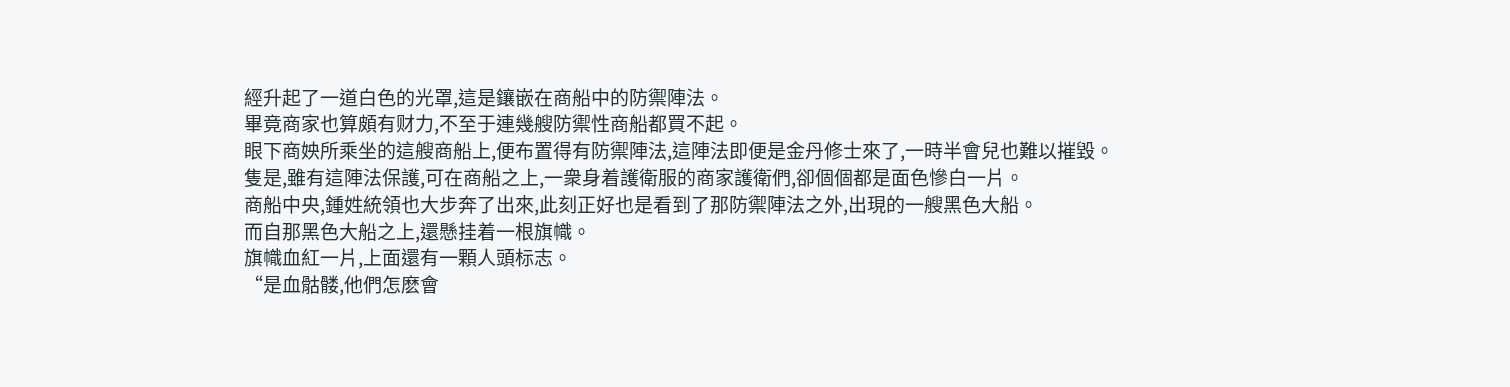經升起了一道白色的光罩,這是鑲嵌在商船中的防禦陣法。
畢竟商家也算頗有财力,不至于連幾艘防禦性商船都買不起。
眼下商姎所乘坐的這艘商船上,便布置得有防禦陣法,這陣法即便是金丹修士來了,一時半會兒也難以摧毀。
隻是,雖有這陣法保護,可在商船之上,一衆身着護衛服的商家護衛們,卻個個都是面色慘白一片。
商船中央,鍾姓統領也大步奔了出來,此刻正好也是看到了那防禦陣法之外,出現的一艘黑色大船。
而自那黑色大船之上,還懸挂着一根旗幟。
旗幟血紅一片,上面還有一顆人頭标志。
“是血骷髅,他們怎麽會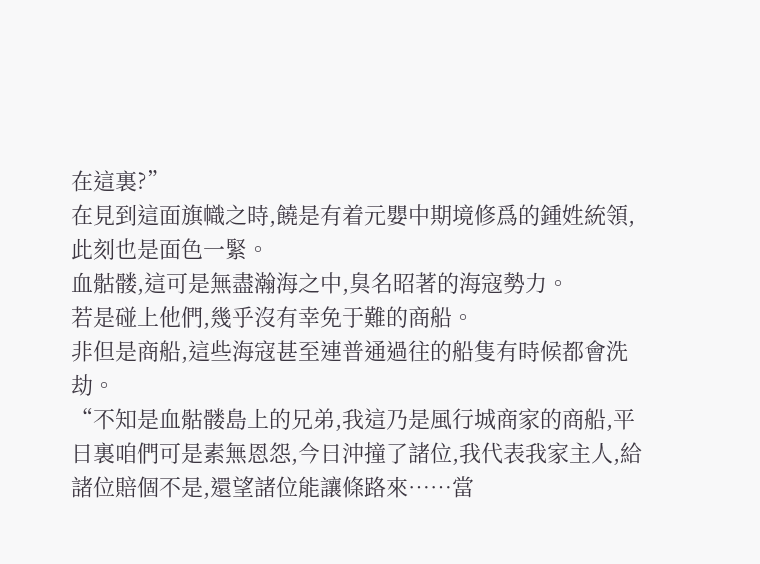在這裏?”
在見到這面旗幟之時,饒是有着元嬰中期境修爲的鍾姓統領,此刻也是面色一緊。
血骷髅,這可是無盡瀚海之中,臭名昭著的海寇勢力。
若是碰上他們,幾乎沒有幸免于難的商船。
非但是商船,這些海寇甚至連普通過往的船隻有時候都會洗劫。
“不知是血骷髅島上的兄弟,我這乃是風行城商家的商船,平日裏咱們可是素無恩怨,今日沖撞了諸位,我代表我家主人,給諸位賠個不是,還望諸位能讓條路來……當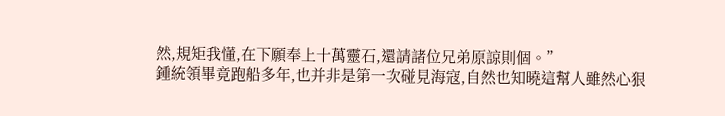然,規矩我懂,在下願奉上十萬靈石,還請諸位兄弟原諒則個。”
鍾統領畢竟跑船多年,也并非是第一次碰見海寇,自然也知曉這幫人雖然心狠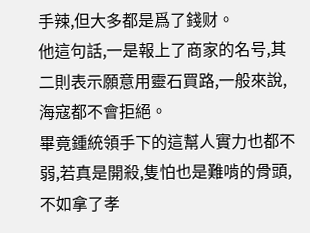手辣,但大多都是爲了錢财。
他這句話,一是報上了商家的名号,其二則表示願意用靈石買路,一般來說,海寇都不會拒絕。
畢竟鍾統領手下的這幫人實力也都不弱,若真是開殺,隻怕也是難啃的骨頭,不如拿了孝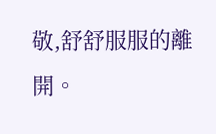敬,舒舒服服的離開。